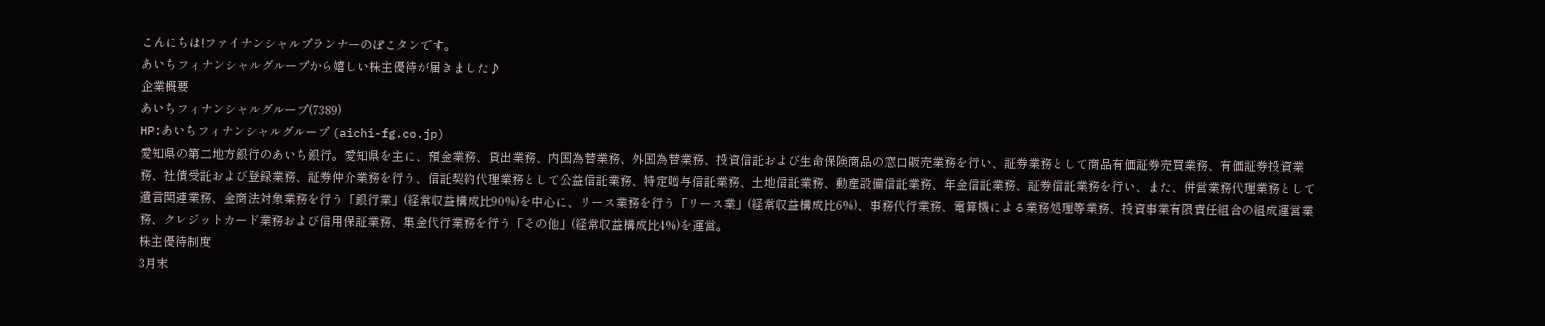こんにちは!ファイナンシャルプランナーのぽこタンです。
あいちフィナンシャルグループから嬉しい株主優待が届きました♪
企業概要
あいちフィナンシャルグループ(7389)
HP:あいちフィナンシャルグループ (aichi-fg.co.jp)
愛知県の第二地方銀行のあいち銀行。愛知県を主に、預金業務、貸出業務、内国為替業務、外国為替業務、投資信託および生命保険商品の窓口販売業務を行い、証券業務として商品有価証券売買業務、有価証券投資業務、社債受託および登録業務、証券仲介業務を行う、信託契約代理業務として公益信託業務、特定贈与信託業務、土地信託業務、動産設備信託業務、年金信託業務、証券信託業務を行い、また、併営業務代理業務として遺言関連業務、金商法対象業務を行う「銀行業」(経常収益構成比90%)を中心に、リース業務を行う「リース業」(経常収益構成比6%)、事務代行業務、電算機による業務処理等業務、投資事業有限責任組合の組成運営業務、クレジットカード業務および信用保証業務、集金代行業務を行う「その他」(経常収益構成比4%)を運営。
株主優待制度
3月末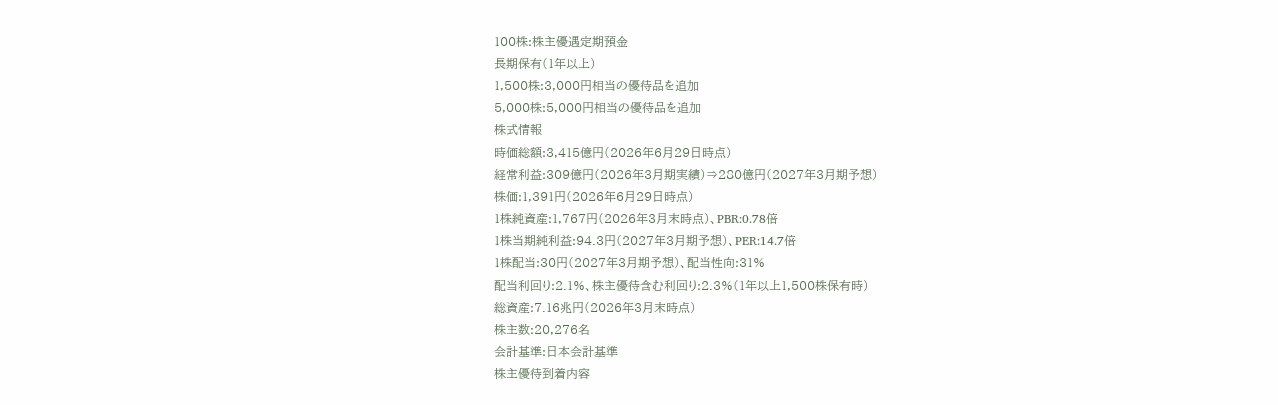100株:株主優遇定期預金
長期保有(1年以上)
1,500株:3,000円相当の優待品を追加
5,000株:5,000円相当の優待品を追加
株式情報
時価総額:3,415億円(2026年6月29日時点)
経常利益:309億円(2026年3月期実績)⇒280億円(2027年3月期予想)
株価:1,391円(2026年6月29日時点)
1株純資産:1,767円(2026年3月末時点)、PBR:0.78倍
1株当期純利益:94.3円(2027年3月期予想)、PER:14.7倍
1株配当:30円(2027年3月期予想)、配当性向:31%
配当利回り:2.1%、株主優待含む利回り:2.3%(1年以上1,500株保有時)
総資産:7.16兆円(2026年3月末時点)
株主数:20,276名
会計基準:日本会計基準
株主優待到着内容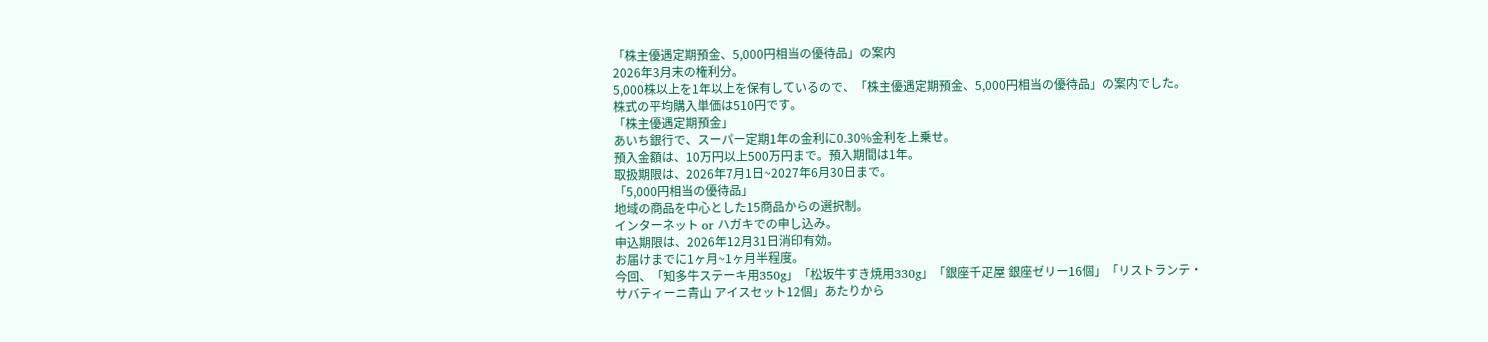「株主優遇定期預金、5,000円相当の優待品」の案内
2026年3月末の権利分。
5,000株以上を1年以上を保有しているので、「株主優遇定期預金、5,000円相当の優待品」の案内でした。
株式の平均購入単価は510円です。
「株主優遇定期預金」
あいち銀行で、スーパー定期1年の金利に0.30%金利を上乗せ。
預入金額は、10万円以上500万円まで。預入期間は1年。
取扱期限は、2026年7月1日~2027年6月30日まで。
「5,000円相当の優待品」
地域の商品を中心とした15商品からの選択制。
インターネット or ハガキでの申し込み。
申込期限は、2026年12月31日消印有効。
お届けまでに1ヶ月~1ヶ月半程度。
今回、「知多牛ステーキ用350g」「松坂牛すき焼用330g」「銀座千疋屋 銀座ゼリー16個」「リストランテ・サバティーニ青山 アイスセット12個」あたりから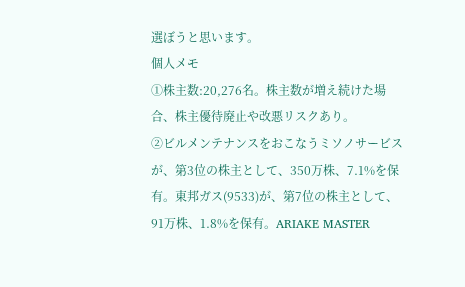選ぼうと思います。
個人メモ
①株主数:20,276名。株主数が増え続けた場合、株主優待廃止や改悪リスクあり。
②ビルメンテナンスをおこなうミソノサービスが、第3位の株主として、350万株、7.1%を保有。東邦ガス(9533)が、第7位の株主として、91万株、1.8%を保有。ARIAKE MASTER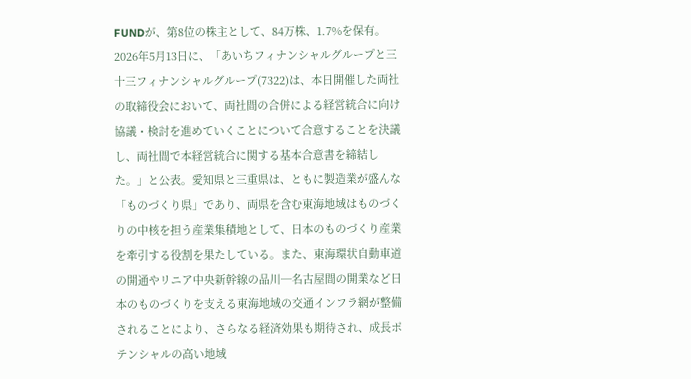FUNDが、第8位の株主として、84万株、1.7%を保有。
2026年5月13日に、「あいちフィナンシャルグループと三十三フィナンシャルグループ(7322)は、本日開催した両社の取締役会において、両社間の合併による経営統合に向け協議・検討を進めていくことについて合意することを決議し、両社間で本経営統合に関する基本合意書を締結した。」と公表。愛知県と三重県は、ともに製造業が盛んな「ものづくり県」であり、両県を含む東海地域はものづくりの中核を担う産業集積地として、日本のものづくり産業を牽引する役割を果たしている。また、東海環状自動車道の開通やリニア中央新幹線の品川─名古屋間の開業など日本のものづくりを支える東海地域の交通インフラ網が整備されることにより、さらなる経済効果も期待され、成長ポテンシャルの高い地域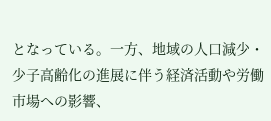となっている。一方、地域の人口減少・少子高齢化の進展に伴う経済活動や労働市場への影響、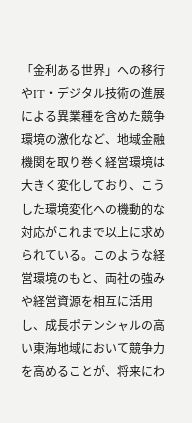「金利ある世界」への移行やIT・デジタル技術の進展による異業種を含めた競争環境の激化など、地域金融機関を取り巻く経営環境は大きく変化しており、こうした環境変化への機動的な対応がこれまで以上に求められている。このような経営環境のもと、両社の強みや経営資源を相互に活用し、成長ポテンシャルの高い東海地域において競争力を高めることが、将来にわ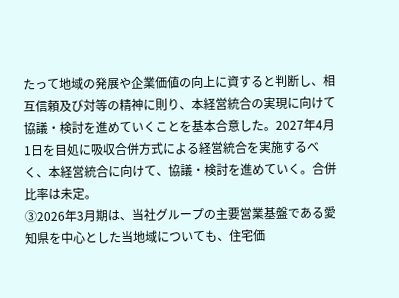たって地域の発展や企業価値の向上に資すると判断し、相互信頼及び対等の精神に則り、本経営統合の実現に向けて協議・検討を進めていくことを基本合意した。2027年4月1日を目処に吸収合併方式による経営統合を実施するべく、本経営統合に向けて、協議・検討を進めていく。合併比率は未定。
③2026年3月期は、当社グループの主要営業基盤である愛知県を中心とした当地域についても、住宅価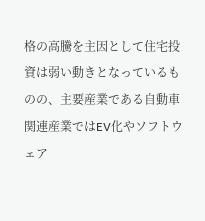格の高騰を主因として住宅投資は弱い動きとなっているものの、主要産業である自動車関連産業ではEV化やソフトウェア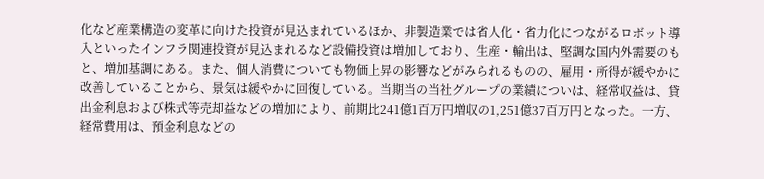化など産業構造の変革に向けた投資が見込まれているほか、非製造業では省人化・省力化につながるロボット導入といったインフラ関連投資が見込まれるなど設備投資は増加しており、生産・輸出は、堅調な国内外需要のもと、増加基調にある。また、個人消費についても物価上昇の影響などがみられるものの、雇用・所得が緩やかに改善していることから、景気は緩やかに回復している。当期当の当社グループの業績についは、経常収益は、貸出金利息および株式等売却益などの増加により、前期比241億1百万円増収の1,251億37百万円となった。一方、経常費用は、預金利息などの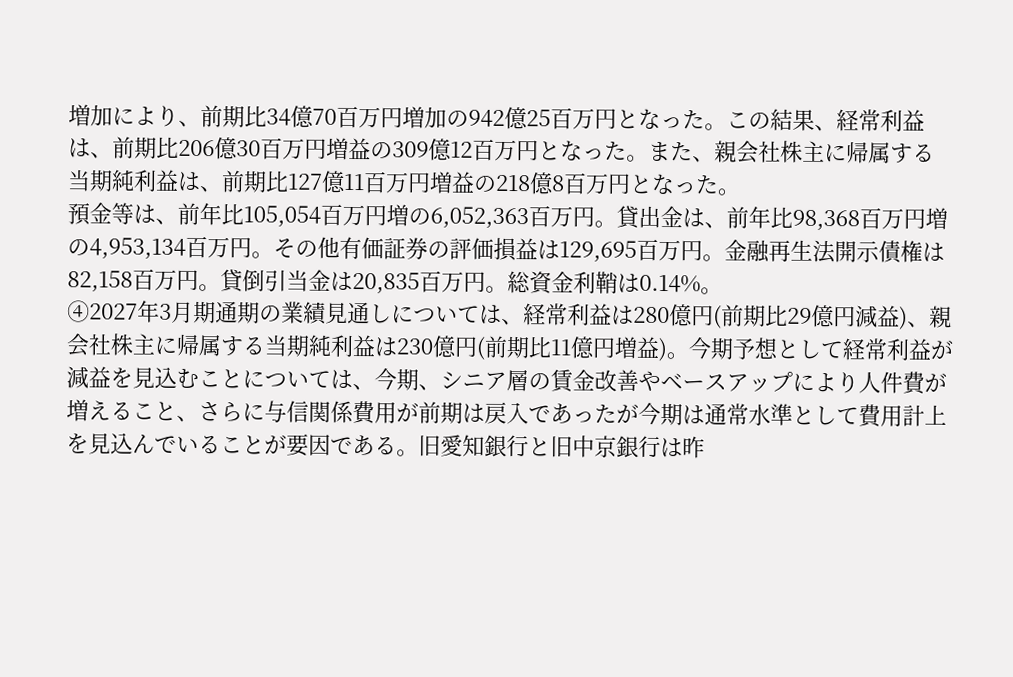増加により、前期比34億70百万円増加の942億25百万円となった。この結果、経常利益は、前期比206億30百万円増益の309億12百万円となった。また、親会社株主に帰属する当期純利益は、前期比127億11百万円増益の218億8百万円となった。
預金等は、前年比105,054百万円増の6,052,363百万円。貸出金は、前年比98,368百万円増の4,953,134百万円。その他有価証券の評価損益は129,695百万円。金融再生法開示債権は82,158百万円。貸倒引当金は20,835百万円。総資金利鞘は0.14%。
④2027年3月期通期の業績見通しについては、経常利益は280億円(前期比29億円減益)、親会社株主に帰属する当期純利益は230億円(前期比11億円増益)。今期予想として経常利益が減益を見込むことについては、今期、シニア層の賃金改善やベースアップにより人件費が増えること、さらに与信関係費用が前期は戻入であったが今期は通常水準として費用計上を見込んでいることが要因である。旧愛知銀行と旧中京銀行は昨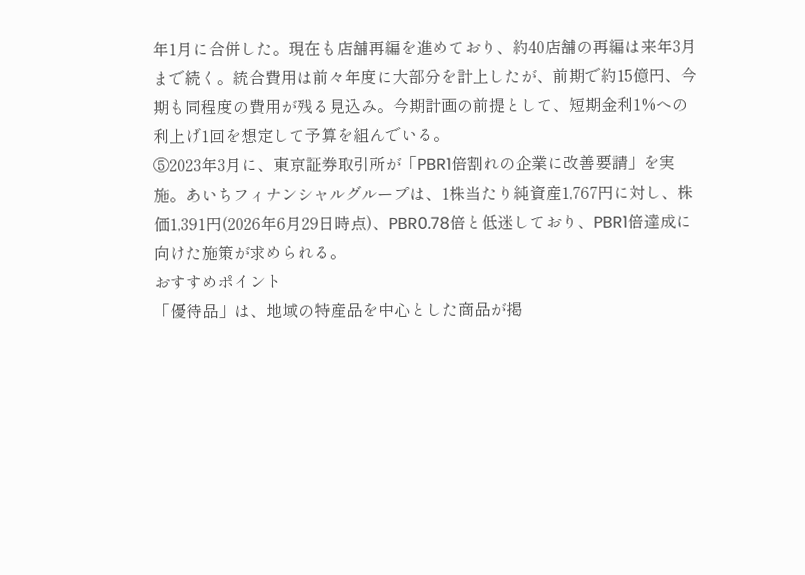年1月に合併した。現在も店舗再編を進めており、約40店舗の再編は来年3月まで続く。統合費用は前々年度に大部分を計上したが、前期で約15億円、今期も同程度の費用が残る見込み。今期計画の前提として、短期金利1%への利上げ1回を想定して予算を組んでいる。
⑤2023年3月に、東京証券取引所が「PBR1倍割れの企業に改善要請」を実施。あいちフィナンシャルグループは、1株当たり純資産1,767円に対し、株価1,391円(2026年6月29日時点)、PBR0.78倍と低迷しており、PBR1倍達成に向けた施策が求められる。
おすすめポイント
「優待品」は、地域の特産品を中心とした商品が掲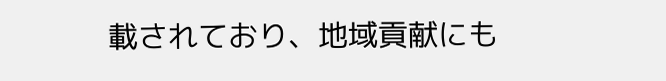載されており、地域貢献にも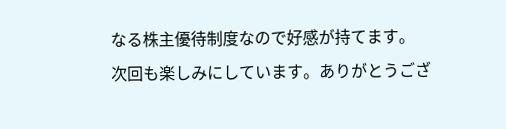なる株主優待制度なので好感が持てます。
次回も楽しみにしています。ありがとうござ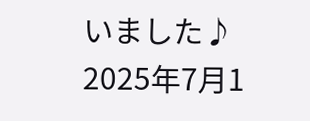いました♪
2025年7月1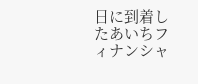日に到着したあいちフィナンシャ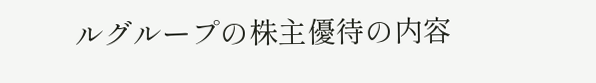ルグループの株主優待の内容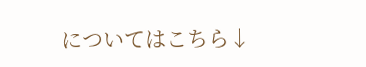についてはこちら↓